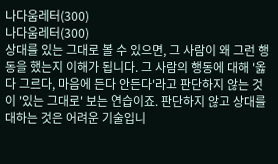나다움레터(300)
나다움레터(300)
상대를 있는 그대로 볼 수 있으면, 그 사람이 왜 그런 행동을 했는지 이해가 됩니다. 그 사람의 행동에 대해 '옳다 그르다, 마음에 든다 안든다'라고 판단하지 않는 것이 '있는 그대로' 보는 연습이죠. 판단하지 않고 상대를 대하는 것은 어려운 기술입니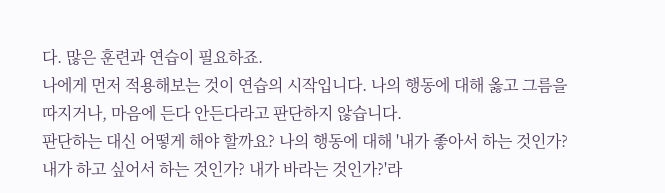다. 많은 훈련과 연습이 필요하죠.
나에게 먼저 적용해보는 것이 연습의 시작입니다. 나의 행동에 대해 옳고 그름을 따지거나, 마음에 든다 안든다라고 판단하지 않습니다.
판단하는 대신 어떻게 해야 할까요? 나의 행동에 대해 '내가 좋아서 하는 것인가? 내가 하고 싶어서 하는 것인가? 내가 바라는 것인가?'라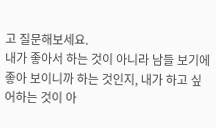고 질문해보세요.
내가 좋아서 하는 것이 아니라 남들 보기에 좋아 보이니까 하는 것인지, 내가 하고 싶어하는 것이 아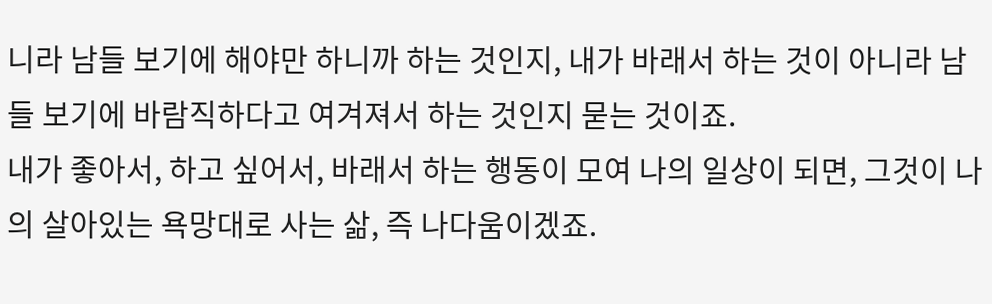니라 남들 보기에 해야만 하니까 하는 것인지, 내가 바래서 하는 것이 아니라 남들 보기에 바람직하다고 여겨져서 하는 것인지 묻는 것이죠.
내가 좋아서, 하고 싶어서, 바래서 하는 행동이 모여 나의 일상이 되면, 그것이 나의 살아있는 욕망대로 사는 삶, 즉 나다움이겠죠.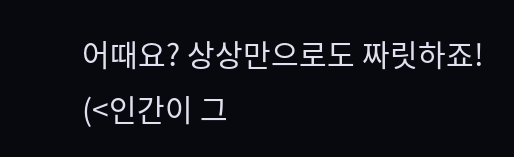어때요? 상상만으로도 짜릿하죠!
(<인간이 그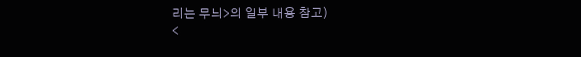리는 무늬>의 일부 내용 참고)
<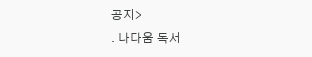공지>
. 나다움 독서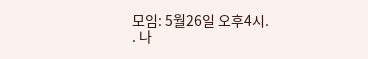모임: 5월26일 오후4시.
. 나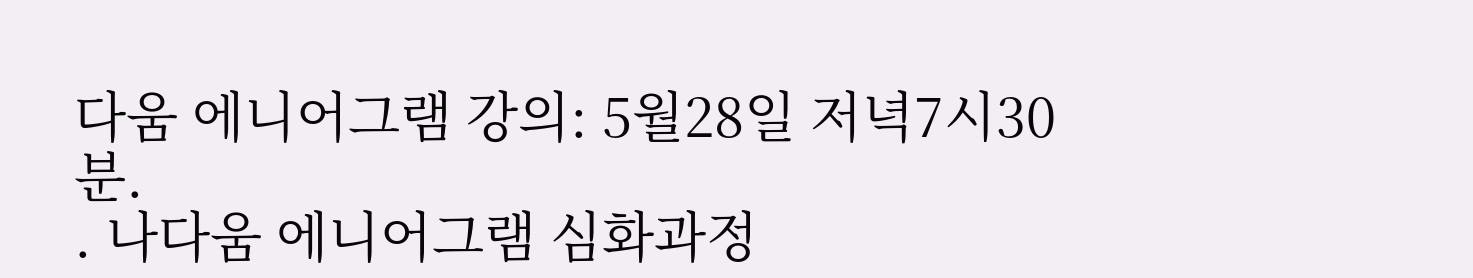다움 에니어그램 강의: 5월28일 저녁7시30분.
. 나다움 에니어그램 심화과정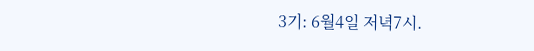3기: 6월4일 저녁7시.